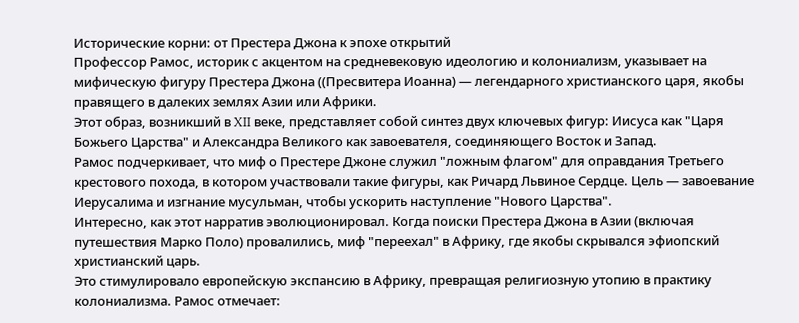Исторические корни: от Престера Джона к эпохе открытий
Профессор Рамос, историк с акцентом на средневековую идеологию и колониализм, указывает на мифическую фигуру Престера Джона ((Пресвитера Иоанна) — легендарного христианского царя, якобы правящего в далеких землях Азии или Африки.
Этот образ, возникший в XII веке, представляет собой синтез двух ключевых фигур: Иисуса как "Царя Божьего Царства" и Александра Великого как завоевателя, соединяющего Восток и Запад.
Рамос подчеркивает, что миф о Престере Джоне служил "ложным флагом" для оправдания Третьего крестового похода, в котором участвовали такие фигуры, как Ричард Львиное Сердце. Цель — завоевание Иерусалима и изгнание мусульман, чтобы ускорить наступление "Нового Царства".
Интересно, как этот нарратив эволюционировал. Когда поиски Престера Джона в Азии (включая путешествия Марко Поло) провалились, миф "переехал" в Африку, где якобы скрывался эфиопский христианский царь.
Это стимулировало европейскую экспансию в Африку, превращая религиозную утопию в практику колониализма. Рамос отмечает: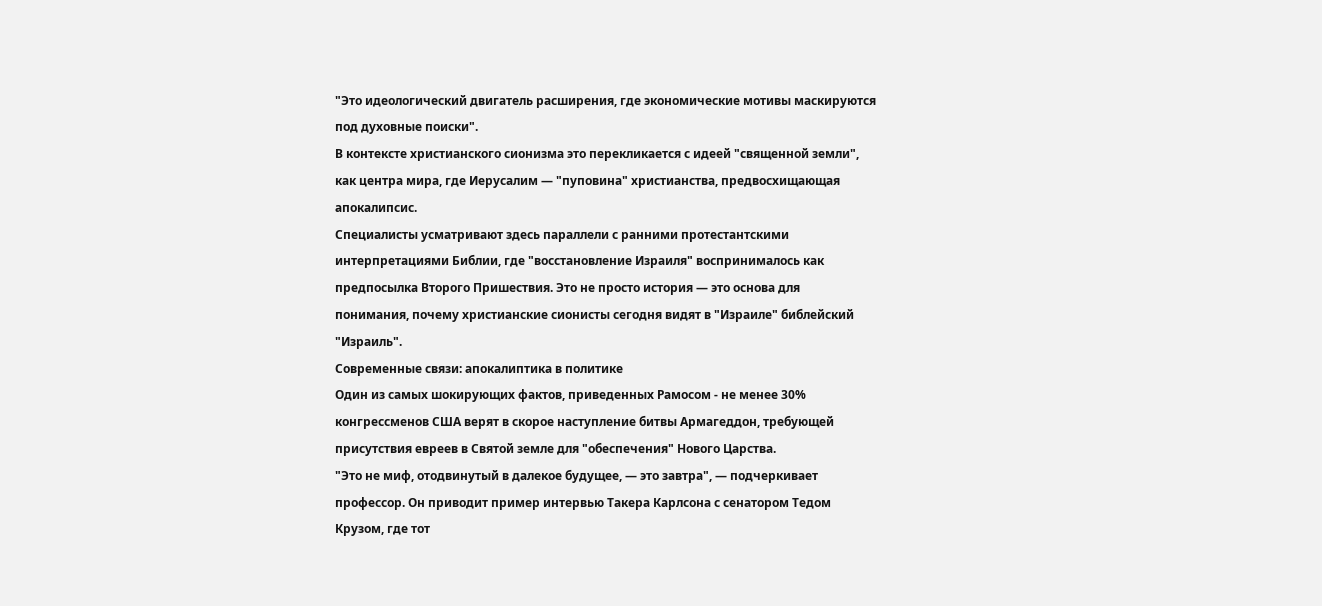"Это идеологический двигатель расширения, где экономические мотивы маскируются под духовные поиски".
В контексте христианского сионизма это перекликается с идеей "священной земли", как центра мира, где Иерусалим — "пуповина" христианства, предвосхищающая апокалипсис.
Специалисты усматривают здесь параллели с ранними протестантскими интерпретациями Библии, где "восстановление Израиля" воспринималось как предпосылка Второго Пришествия. Это не просто история — это основа для понимания, почему христианские сионисты сегодня видят в "Израиле" библейский "Израиль".
Современные связи: апокалиптика в политике
Один из самых шокирующих фактов, приведенных Рамосом - не менее 30% конгрессменов США верят в скорое наступление битвы Армагеддон, требующей присутствия евреев в Святой земле для "обеспечения" Нового Царства.
"Это не миф, отодвинутый в далекое будущее, — это завтра", — подчеркивает профессор. Он приводит пример интервью Такера Карлсона с сенатором Тедом Крузом, где тот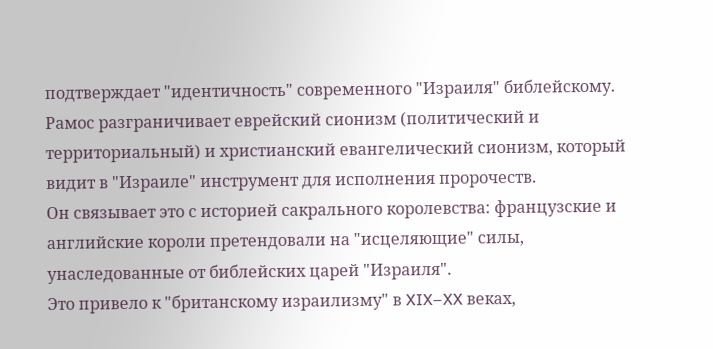подтверждает "идентичность" современного "Израиля" библейскому.
Рамос разграничивает еврейский сионизм (политический и территориальный) и христианский евангелический сионизм, который видит в "Израиле" инструмент для исполнения пророчеств.
Он связывает это с историей сакрального королевства: французские и английские короли претендовали на "исцеляющие" силы, унаследованные от библейских царей "Израиля".
Это привело к "британскому израилизму" в XIX–XX веках,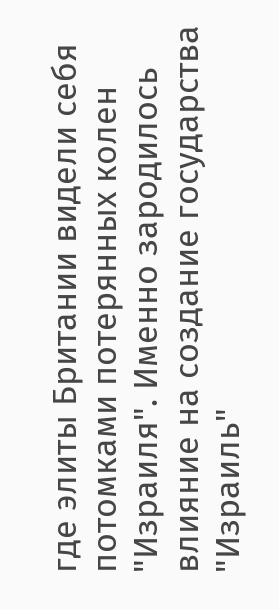где элиты Британии видели себя потомками потерянных колен "Израиля". Именно зародилось влияние на создание государства "Израиль"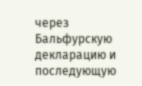через Бальфурскую декларацию и последующую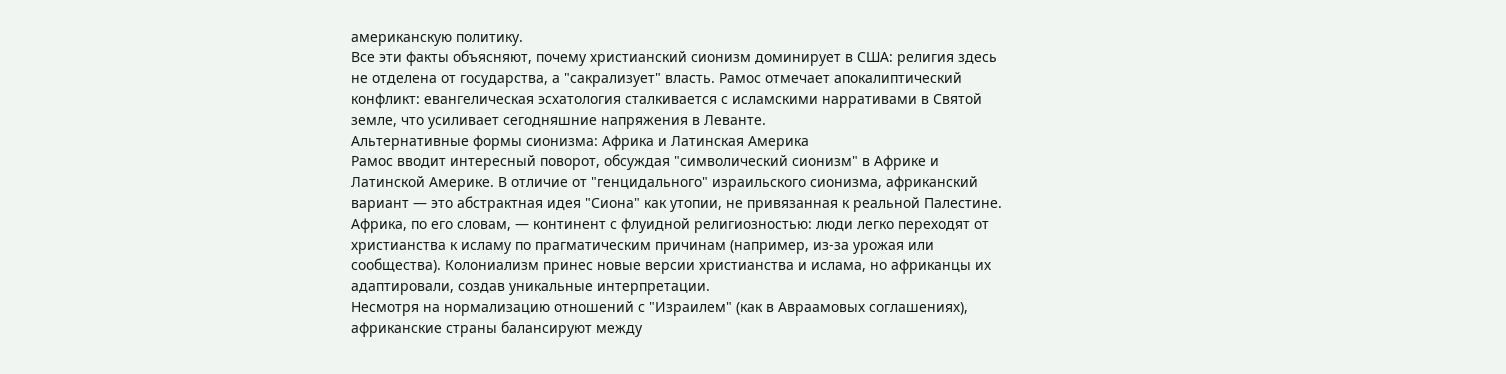американскую политику.
Все эти факты объясняют, почему христианский сионизм доминирует в США: религия здесь не отделена от государства, а "сакрализует" власть. Рамос отмечает апокалиптический конфликт: евангелическая эсхатология сталкивается с исламскими нарративами в Святой земле, что усиливает сегодняшние напряжения в Леванте.
Альтернативные формы сионизма: Африка и Латинская Америка
Рамос вводит интересный поворот, обсуждая "символический сионизм" в Африке и Латинской Америке. В отличие от "генцидального" израильского сионизма, африканский вариант — это абстрактная идея "Сиона" как утопии, не привязанная к реальной Палестине.
Африка, по его словам, — континент с флуидной религиозностью: люди легко переходят от христианства к исламу по прагматическим причинам (например, из-за урожая или сообщества). Колониализм принес новые версии христианства и ислама, но африканцы их адаптировали, создав уникальные интерпретации.
Несмотря на нормализацию отношений с "Израилем" (как в Авраамовых соглашениях), африканские страны балансируют между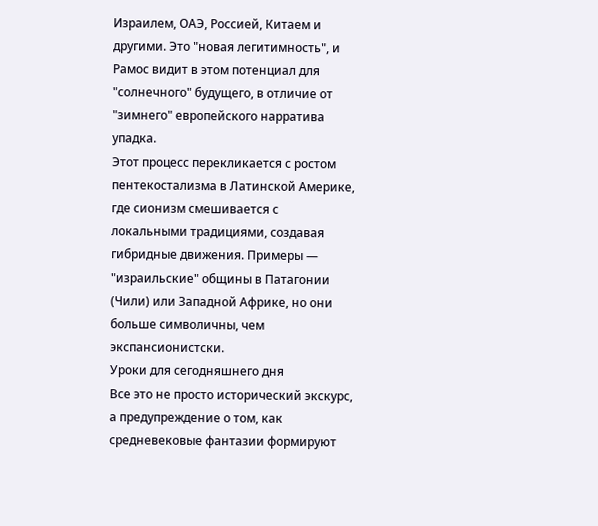Израилем, ОАЭ, Россией, Китаем и другими. Это "новая легитимность", и Рамос видит в этом потенциал для "солнечного" будущего, в отличие от "зимнего" европейского нарратива упадка.
Этот процесс перекликается с ростом пентекостализма в Латинской Америке, где сионизм смешивается с локальными традициями, создавая гибридные движения. Примеры — "израильские" общины в Патагонии (Чили) или Западной Африке, но они больше символичны, чем экспансионистски.
Уроки для сегодняшнего дня
Все это не просто исторический экскурс, а предупреждение о том, как средневековые фантазии формируют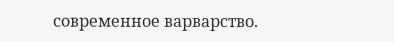современное варварство.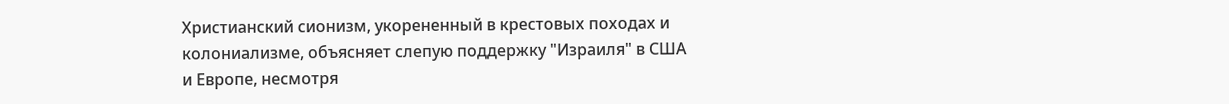Христианский сионизм, укорененный в крестовых походах и колониализме, объясняет слепую поддержку "Израиля" в США и Европе, несмотря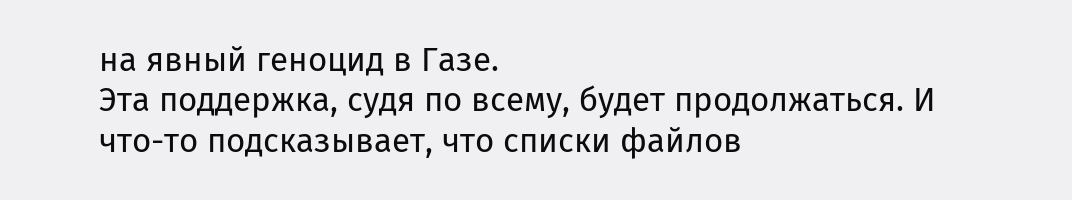на явный геноцид в Газе.
Эта поддержка, судя по всему, будет продолжаться. И что-то подсказывает, что списки файлов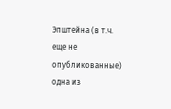Эпштейна (в т.ч. еще не опубликованные) одна из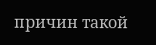причин такой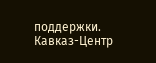поддержки.
Кавказ-Центр